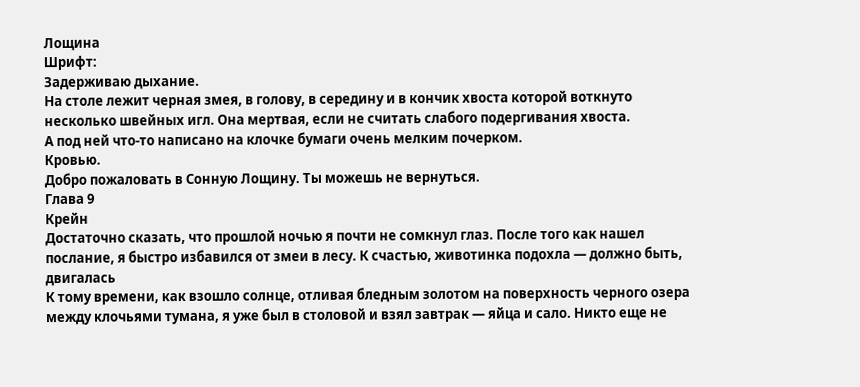Лощина
Шрифт:
Задерживаю дыхание.
На столе лежит черная змея, в голову, в середину и в кончик хвоста которой воткнуто несколько швейных игл. Она мертвая, если не считать слабого подергивания хвоста.
А под ней что-то написано на клочке бумаги очень мелким почерком.
Кровью.
Добро пожаловать в Сонную Лощину. Ты можешь не вернуться.
Глава 9
Крейн
Достаточно сказать, что прошлой ночью я почти не сомкнул глаз. После того как нашел послание, я быстро избавился от змеи в лесу. К счастью, животинка подохла — должно быть, двигалась
К тому времени, как взошло солнце, отливая бледным золотом на поверхность черного озера между клочьями тумана, я уже был в столовой и взял завтрак — яйца и сало. Никто еще не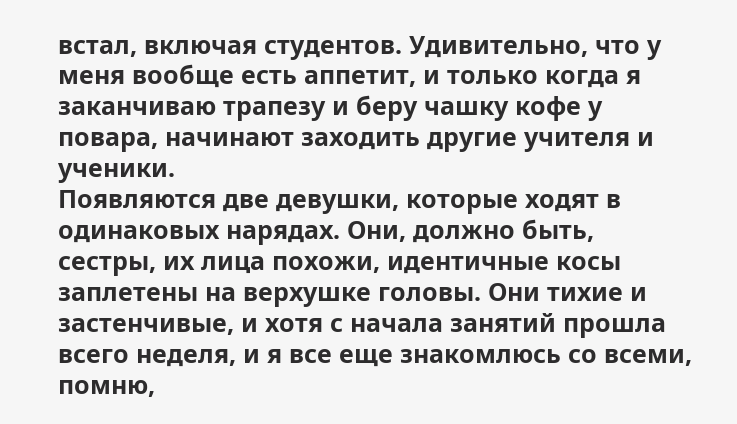встал, включая студентов. Удивительно, что у меня вообще есть аппетит, и только когда я заканчиваю трапезу и беру чашку кофе у повара, начинают заходить другие учителя и ученики.
Появляются две девушки, которые ходят в одинаковых нарядах. Они, должно быть, сестры, их лица похожи, идентичные косы заплетены на верхушке головы. Они тихие и застенчивые, и хотя с начала занятий прошла всего неделя, и я все еще знакомлюсь со всеми, помню,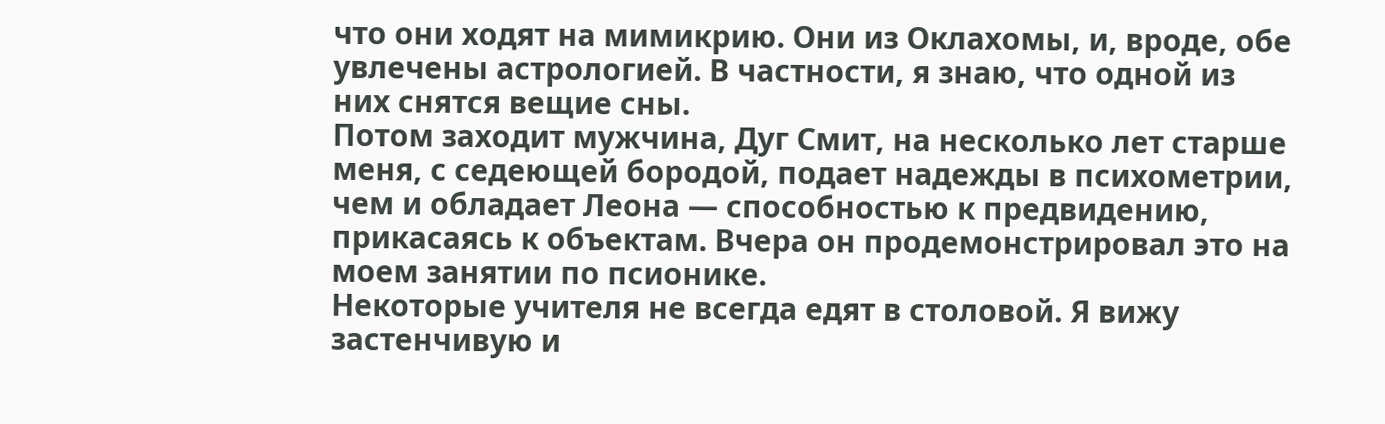что они ходят на мимикрию. Они из Оклахомы, и, вроде, обе увлечены астрологией. В частности, я знаю, что одной из них снятся вещие сны.
Потом заходит мужчина, Дуг Смит, на несколько лет старше меня, с седеющей бородой, подает надежды в психометрии, чем и обладает Леона — способностью к предвидению, прикасаясь к объектам. Вчера он продемонстрировал это на моем занятии по псионике.
Некоторые учителя не всегда едят в столовой. Я вижу застенчивую и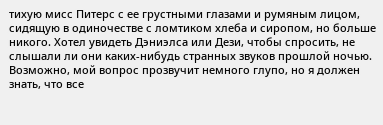тихую мисс Питерс с ее грустными глазами и румяным лицом, сидящую в одиночестве с ломтиком хлеба и сиропом, но больше никого. Хотел увидеть Дэниэлса или Дези, чтобы спросить, не слышали ли они каких-нибудь странных звуков прошлой ночью. Возможно, мой вопрос прозвучит немного глупо, но я должен знать, что все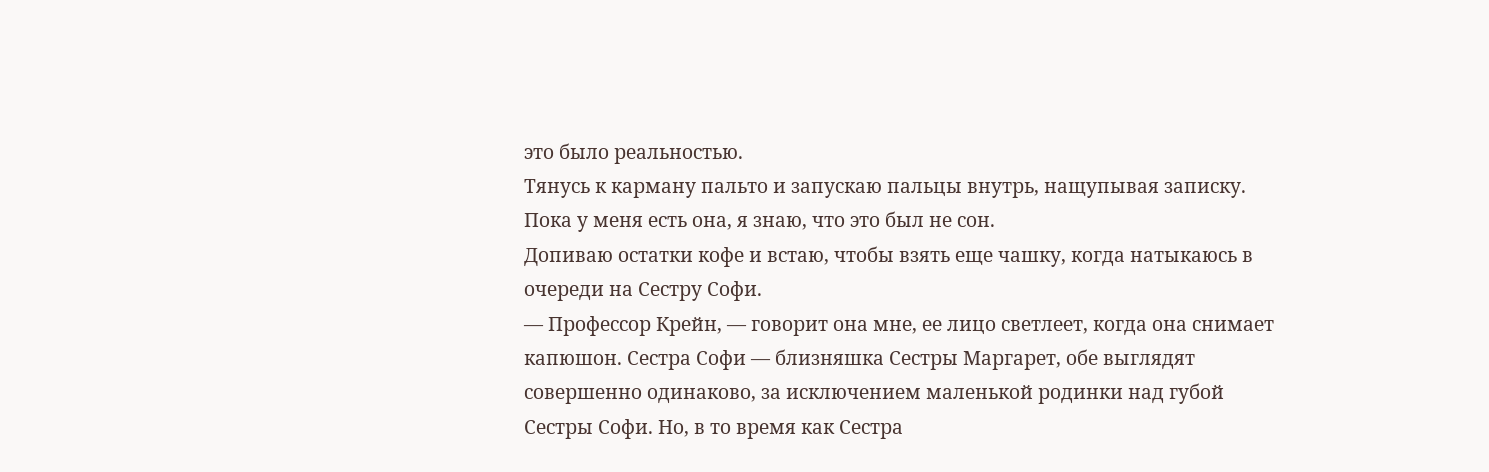это было реальностью.
Тянусь к карману пальто и запускаю пальцы внутрь, нащупывая записку. Пока у меня есть она, я знаю, что это был не сон.
Допиваю остатки кофе и встаю, чтобы взять еще чашку, когда натыкаюсь в очереди на Сестру Софи.
— Профессор Крейн, — говорит она мне, ее лицо светлеет, когда она снимает капюшон. Сестра Софи — близняшка Сестры Маргарет, обе выглядят совершенно одинаково, за исключением маленькой родинки над губой Сестры Софи. Но, в то время как Сестра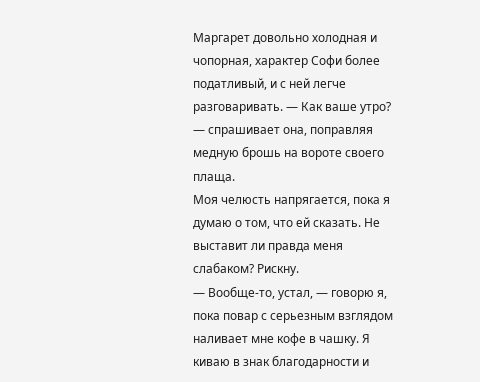Маргарет довольно холодная и чопорная, характер Софи более податливый, и с ней легче разговаривать. — Как ваше утро? — спрашивает она, поправляя медную брошь на вороте своего плаща.
Моя челюсть напрягается, пока я думаю о том, что ей сказать. Не выставит ли правда меня слабаком? Рискну.
— Вообще-то, устал, — говорю я, пока повар с серьезным взглядом наливает мне кофе в чашку. Я киваю в знак благодарности и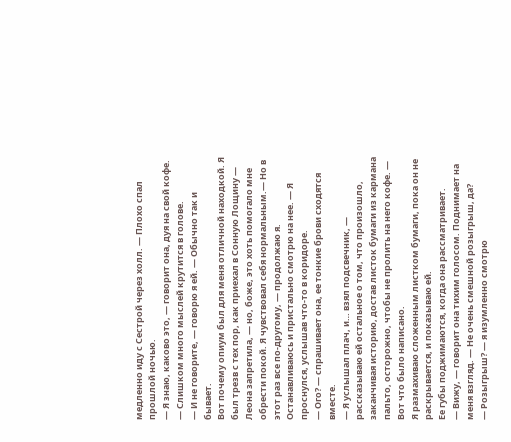медленно иду с Сестрой через холл. — Плохо спал прошлой ночью.
— Я знаю, каково это, — говорит она, дуя на свой кофе. — Слишком много мыслей крутится в голове.
— И не говорите, — говорю я ей. — Обычно так и бывает.
Вот почему опиум был для меня отличной находкой. Я был трезв с тех пор, как приехал в Сонную Лощину — Леона запретила, — но, боже, это хоть помогало мне
обрести покой. Я чувствовал себя нормальным.— Но в этот раз все по-другому, — продолжаю я. Останавливаюсь и пристально смотрю на нее. — Я проснулся, услышав что-то в коридоре.
— Ого? — спрашивает она, ее тонкие брови сходятся вместе.
— Я услышал плач, и… взял подсвечник, — рассказываю ей остальное о том, что произошло, заканчивая историю, достав листок бумаги из кармана пальто, осторожно, чтобы не пролить на него кофе. — Вот что было написано.
Я размахиваю сложенным листком бумаги, пока он не раскрывается, и показываю ей.
Ее губы поджимаются, когда она рассматривает.
— Вижу, — говорит она тихим голосом. Поднимает на меня взгляд. — Не очень смешной розыгрыш, да?
— Розыгрыш? — я изумленно смотрю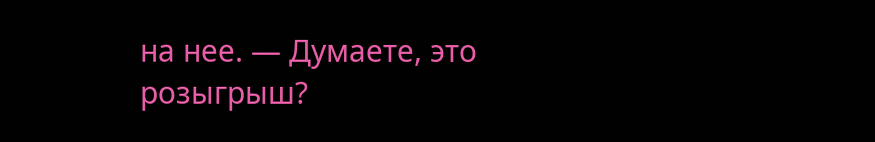на нее. — Думаете, это розыгрыш?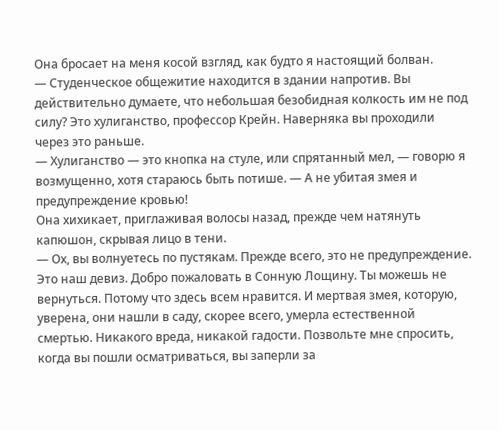Она бросает на меня косой взгляд, как будто я настоящий болван.
— Студенческое общежитие находится в здании напротив. Вы действительно думаете, что небольшая безобидная колкость им не под силу? Это хулиганство, профессор Крейн. Наверняка вы проходили через это раньше.
— Хулиганство — это кнопка на стуле, или спрятанный мел, — говорю я возмущенно, хотя стараюсь быть потише. — А не убитая змея и предупреждение кровью!
Она хихикает, приглаживая волосы назад, прежде чем натянуть капюшон, скрывая лицо в тени.
— Ох, вы волнуетесь по пустякам. Прежде всего, это не предупреждение. Это наш девиз. Добро пожаловать в Сонную Лощину. Ты можешь не вернуться. Потому что здесь всем нравится. И мертвая змея, которую, уверена, они нашли в саду, скорее всего, умерла естественной смертью. Никакого вреда, никакой гадости. Позвольте мне спросить, когда вы пошли осматриваться, вы заперли за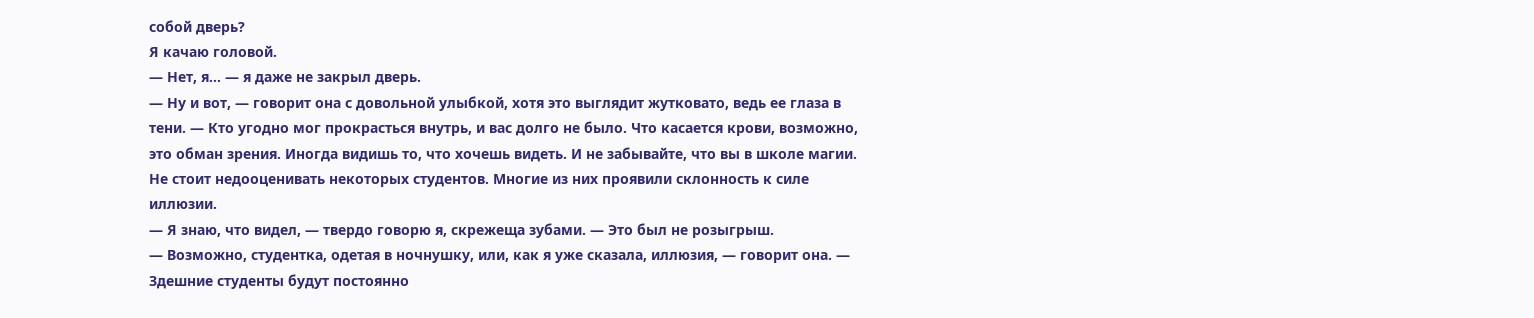собой дверь?
Я качаю головой.
— Нет, я… — я даже не закрыл дверь.
— Ну и вот, — говорит она с довольной улыбкой, хотя это выглядит жутковато, ведь ее глаза в тени. — Кто угодно мог прокрасться внутрь, и вас долго не было. Что касается крови, возможно, это обман зрения. Иногда видишь то, что хочешь видеть. И не забывайте, что вы в школе магии. Не стоит недооценивать некоторых студентов. Многие из них проявили склонность к силе иллюзии.
— Я знаю, что видел, — твердо говорю я, скрежеща зубами. — Это был не розыгрыш.
— Возможно, студентка, одетая в ночнушку, или, как я уже сказала, иллюзия, — говорит она. — Здешние студенты будут постоянно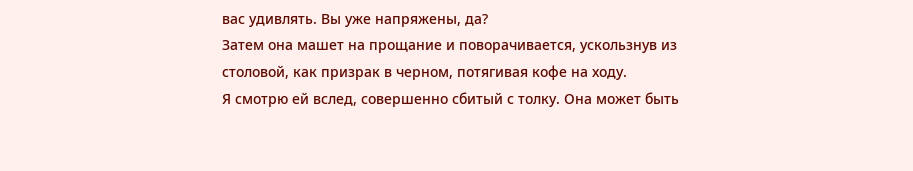вас удивлять. Вы уже напряжены, да?
Затем она машет на прощание и поворачивается, ускользнув из столовой, как призрак в черном, потягивая кофе на ходу.
Я смотрю ей вслед, совершенно сбитый с толку. Она может быть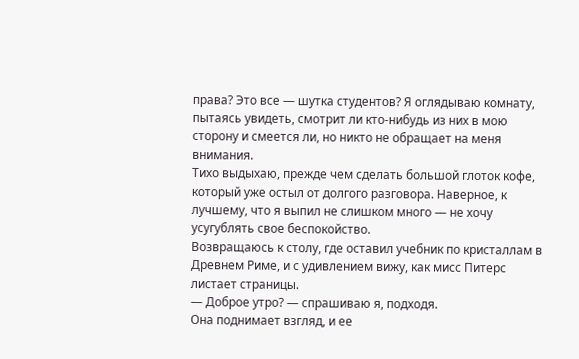права? Это все — шутка студентов? Я оглядываю комнату, пытаясь увидеть, смотрит ли кто-нибудь из них в мою сторону и смеется ли, но никто не обращает на меня внимания.
Тихо выдыхаю, прежде чем сделать большой глоток кофе, который уже остыл от долгого разговора. Наверное, к лучшему, что я выпил не слишком много — не хочу усугублять свое беспокойство.
Возвращаюсь к столу, где оставил учебник по кристаллам в Древнем Риме, и с удивлением вижу, как мисс Питерс листает страницы.
— Доброе утро? — спрашиваю я, подходя.
Она поднимает взгляд, и ее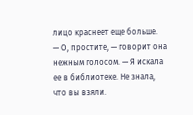лицо краснеет еще больше.
— О, простите, — говорит она нежным голосом. — Я искала ее в библиотеке. Не знала, что вы взяли.